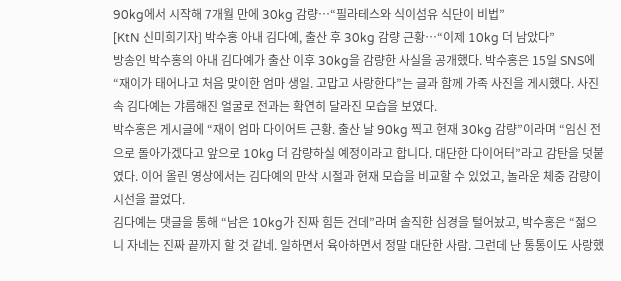90kg에서 시작해 7개월 만에 30kg 감량…“필라테스와 식이섬유 식단이 비법”
[KtN 신미희기자] 박수홍 아내 김다예, 출산 후 30kg 감량 근황…“이제 10kg 더 남았다”
방송인 박수홍의 아내 김다예가 출산 이후 30kg을 감량한 사실을 공개했다. 박수홍은 15일 SNS에 “재이가 태어나고 처음 맞이한 엄마 생일. 고맙고 사랑한다”는 글과 함께 가족 사진을 게시했다. 사진 속 김다예는 갸름해진 얼굴로 전과는 확연히 달라진 모습을 보였다.
박수홍은 게시글에 “재이 엄마 다이어트 근황. 출산 날 90kg 찍고 현재 30kg 감량”이라며 “임신 전으로 돌아가겠다고 앞으로 10kg 더 감량하실 예정이라고 합니다. 대단한 다이어터”라고 감탄을 덧붙였다. 이어 올린 영상에서는 김다예의 만삭 시절과 현재 모습을 비교할 수 있었고, 놀라운 체중 감량이 시선을 끌었다.
김다예는 댓글을 통해 “남은 10kg가 진짜 힘든 건데”라며 솔직한 심경을 털어놨고, 박수홍은 “젊으니 자네는 진짜 끝까지 할 것 같네. 일하면서 육아하면서 정말 대단한 사람. 그런데 난 통통이도 사랑했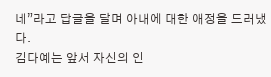네”라고 답글을 달며 아내에 대한 애정을 드러냈다.
김다예는 앞서 자신의 인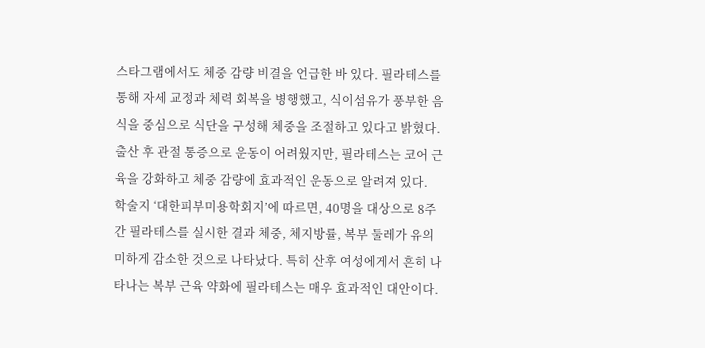스타그램에서도 체중 감량 비결을 언급한 바 있다. 필라테스를 통해 자세 교정과 체력 회복을 병행했고, 식이섬유가 풍부한 음식을 중심으로 식단을 구성해 체중을 조절하고 있다고 밝혔다. 출산 후 관절 통증으로 운동이 어려웠지만, 필라테스는 코어 근육을 강화하고 체중 감량에 효과적인 운동으로 알려져 있다.
학술지 ‘대한피부미용학회지’에 따르면, 40명을 대상으로 8주간 필라테스를 실시한 결과 체중, 체지방률, 복부 둘레가 유의미하게 감소한 것으로 나타났다. 특히 산후 여성에게서 흔히 나타나는 복부 근육 약화에 필라테스는 매우 효과적인 대안이다.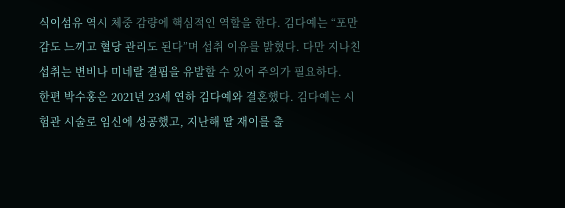식이섬유 역시 체중 감량에 핵심적인 역할을 한다. 김다예는 “포만감도 느끼고 혈당 관리도 된다”며 섭취 이유를 밝혔다. 다만 지나친 섭취는 변비나 미네랄 결핍을 유발할 수 있어 주의가 필요하다.
한편 박수홍은 2021년 23세 연하 김다예와 결혼했다. 김다예는 시험관 시술로 임신에 성공했고, 지난해 딸 재이를 출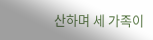산하며 세 가족이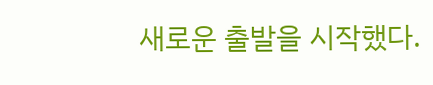새로운 출발을 시작했다.